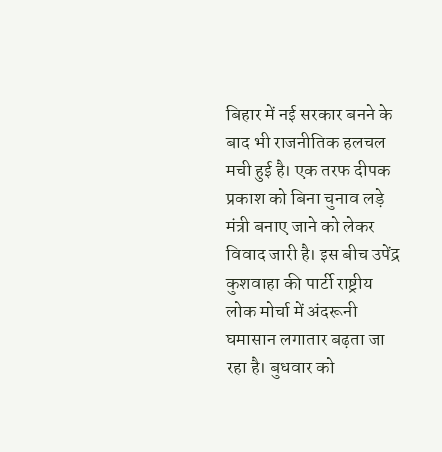बिहार में नई सरकार बनने के बाद भी राजनीतिक हलचल मची हुई है। एक तरफ दीपक प्रकाश को बिना चुनाव लड़े मंत्री बनाए जाने को लेकर विवाद जारी है। इस बीच उपेंद्र कुशवाहा की पार्टी राष्ट्रीय लोक मोर्चा में अंदरूनी घमासान लगातार बढ़ता जा रहा है। बुधवार को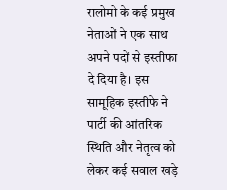रालोमो के कई प्रमुख नेताओं ने एक साथ अपने पदों से इस्तीफा दे दिया है। इस सामूहिक इस्तीफे ने पार्टी की आंतरिक स्थिति और नेतृत्व को लेकर कई सवाल खड़े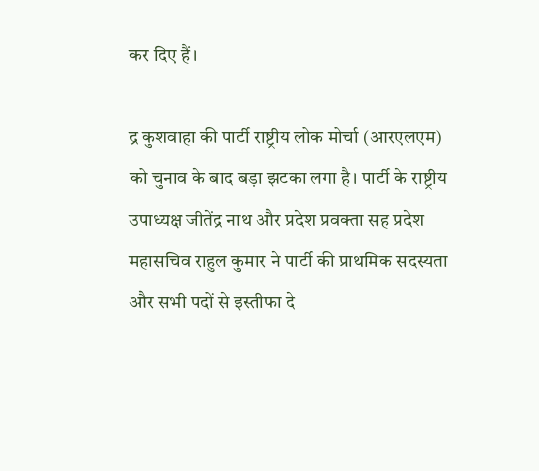कर दिए हैं।

द्र कुशवाहा की पार्टी राष्ट्रीय लोक मोर्चा (आरएलएम) को चुनाव के बाद बड़ा झटका लगा है। पार्टी के राष्ट्रीय उपाध्यक्ष जीतेंद्र नाथ और प्रदेश प्रवक्ता सह प्रदेश महासचिव राहुल कुमार ने पार्टी की प्राथमिक सदस्यता और सभी पदों से इस्तीफा दे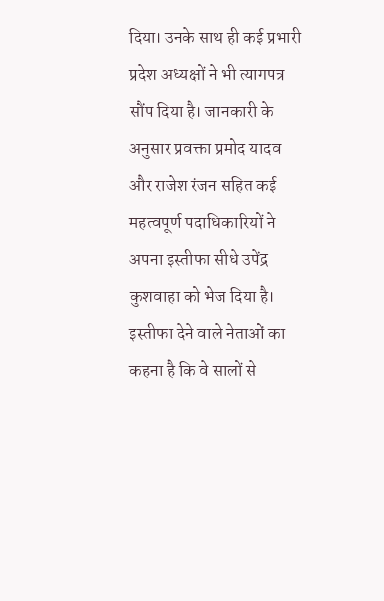दिया। उनके साथ ही कई प्रभारी प्रदेश अध्यक्षों ने भी त्यागपत्र सौंप दिया है। जानकारी के अनुसार प्रवक्ता प्रमोद यादव और राजेश रंजन सहित कई महत्वपूर्ण पदाधिकारियों ने अपना इस्तीफा सीधे उपेंद्र कुशवाहा को भेज दिया है।
इस्तीफा देने वाले नेताओं का कहना है कि वे सालों से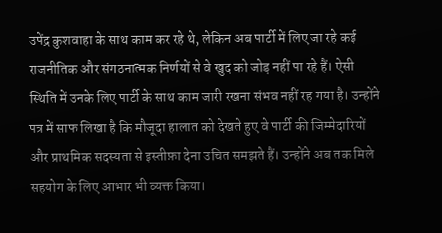उपेंद्र कुशवाहा के साथ काम कर रहे थे, लेकिन अब पार्टी में लिए जा रहे कई राजनीतिक और संगठनात्मक निर्णयों से वे खुद को जोड़ नहीं पा रहे हैं। ऐसी स्थिति में उनके लिए पार्टी के साथ काम जारी रखना संभव नहीं रह गया है। उन्होंने पत्र में साफ लिखा है कि मौजूदा हालात को देखते हुए वे पार्टी की जिम्मेदारियों और प्राथमिक सदस्यता से इस्तीफ़ा देना उचित समझते हैं। उन्होंने अब तक मिले सहयोग के लिए आभार भी व्यक्त किया।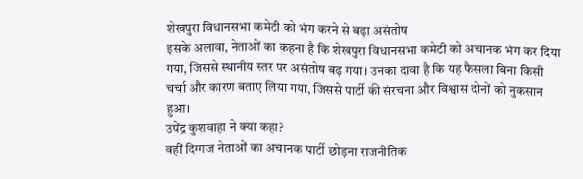शेखपुरा विधानसभा कमेटी को भंग करने से बढ़ा असंतोष
इसके अलावा, नेताओं का कहना है कि शेखपुरा विधानसभा कमेटी को अचानक भंग कर दिया गया, जिससे स्थानीय स्तर पर असंतोष बढ़ गया। उनका दावा है कि यह फैसला बिना किसी चर्चा और कारण बताए लिया गया, जिससे पार्टी की संरचना और विश्वास दोनों को नुकसान हुआ।
उपेंद्र कुशवाहा ने क्या कहा?
वहीं दिग्गज नेताओं का अचानक पार्टी छोड़ना राजनीतिक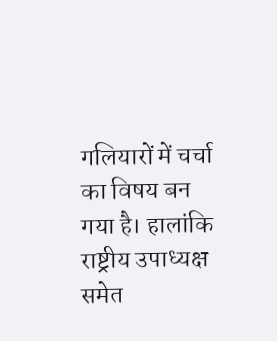गलियारों में चर्चा का विषय बन गया है। हालांकि राष्ट्रीय उपाध्यक्ष समेत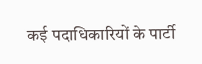कई पदाधिकारियों के पार्टी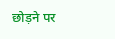छोड़ने पर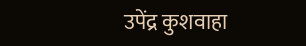उपेंद्र कुशवाहा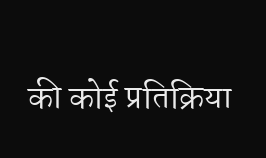की कोई प्रतिक्रिया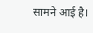सामने आई है।